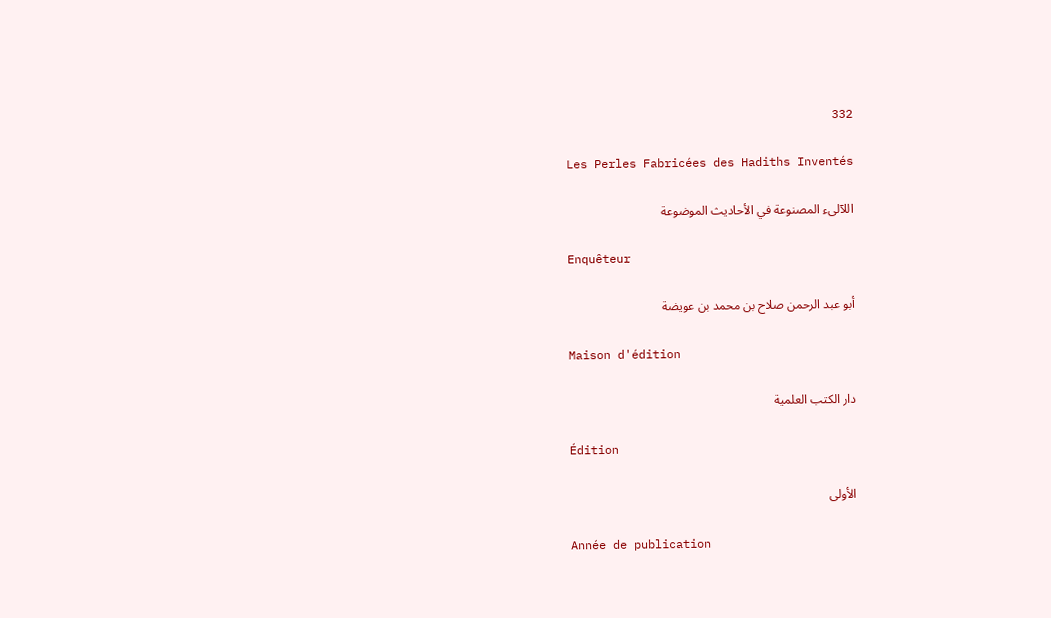332

Les Perles Fabricées des Hadiths Inventés

اللآلىء المصنوعة في الأحاديث الموضوعة

Enquêteur

أبو عبد الرحمن صلاح بن محمد بن عويضة

Maison d'édition

دار الكتب العلمية

Édition

الأولى

Année de publication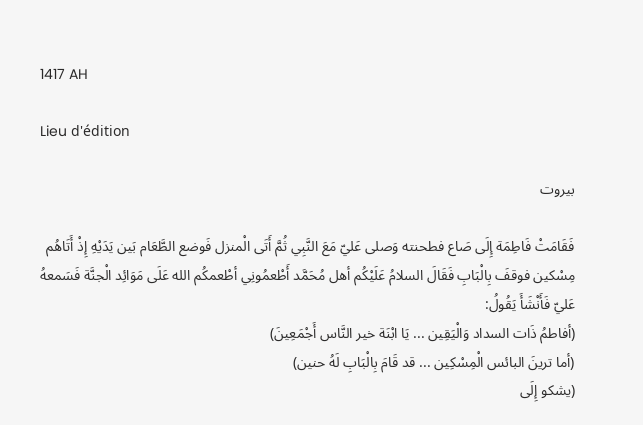1417 AH

Lieu d'édition

بيروت

فَقَامَتْ فَاطِمَة إِلَى صَاع فطحنته وَصلى عَليّ مَعَ النَّبِي ثُمَّ أَتَى الْمنزل فَوضع الطَّعَام بَين يَدَيْهِ إِذْ أَتَاهُم مِسْكين فوقفَ بِالْبَابِ فَقَالَ السلامُ عَلَيْكُم أهل مُحَمَّد أَطْعمُونِي أطْعمكُم الله عَلَى مَوَائِد الْجنَّة فَسَمعهُ عَليّ فَأَنْشَأَ يَقُولُ:
(أفاطمُ ذَات السداد وَالْيَقِين ... يَا ابْنَة خير النَّاس أَجْمَعِينَ)
(أما ترينَ البائس الْمِسْكِين ... قد قَامَ بِالْبَابِ لَهُ حنين)
(يشكو إِلَى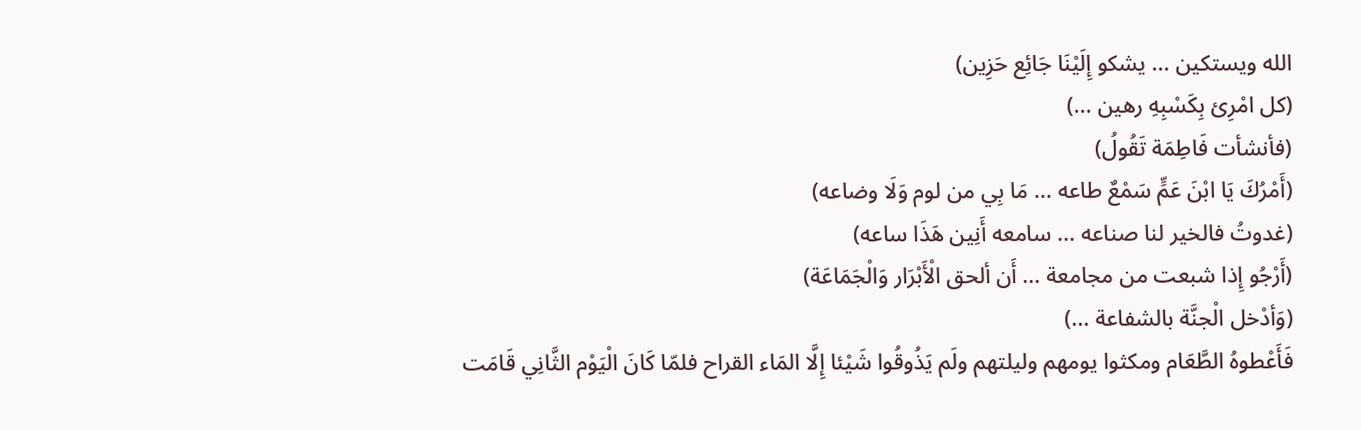الله ويستكين ... يشكو إِلَيْنَا جَائِع حَزِين)
(كل امْرِئ بِكَسْبِهِ رهين ...)
(فأنشأت فَاطِمَة تَقُولُ)
(أَمْرُكَ يَا ابْنَ عَمٍّ سَمْعٌ طاعه ... مَا بِي من لوم وَلَا وضاعه)
(غدوتُ فالخير لنا صناعه ... سامعه أَنِين هَذَا ساعه)
(أَرْجُو إِذا شبعت من مجامعة ... أَن ألحق الْأَبْرَار وَالْجَمَاعَة)
(وَأدْخل الْجنَّة بالشفاعة ...)
فَأَعْطوهُ الطَّعَام ومكثوا يومهم وليلتهم ولَم يَذُوقُوا شَيْئا إِلَّا المَاء القراح فلمّا كَانَ الْيَوْم الثَّانِي قَامَت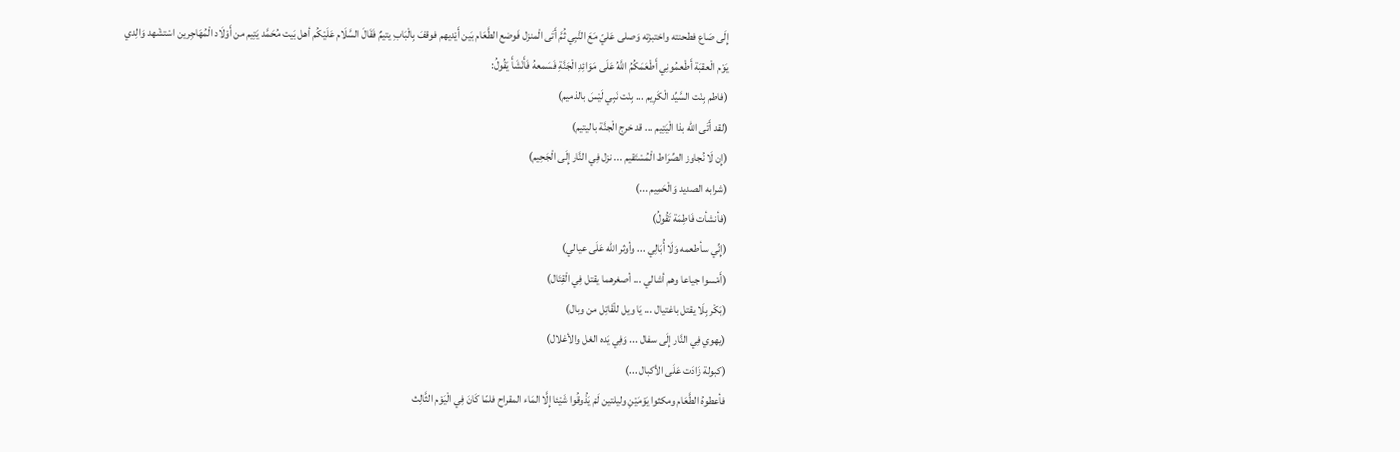إِلَى صَاع فطحنته واختبزته وَصلى عَليّ مَعَ النَّبِي ثُمَّ أَتَى الْمنزل فَوضع الطَّعَام بَين أَيْديهم فوقفَ بِالْبَابِ يتيمٌ فَقَالَ السَّلَام عَلَيْكُم أهل بَيت مُحَمَّد يَتِيم من أَوْلَاد الْمُهَاجِرين اسْتشْهد وَالِدي يَوْم الْعقبَة أَطْعمُونِي أَطْعَمَكُمُ اللَّهُ عَلَى مَوَائِدِ الْجَنَّةِ فَسَمعهُ فَأَنْشَأَ يَقُولُ:
(فاطم بِنْت السَّيِّد الْكَرِيم ... بِنْت نَبِي لَيْسَ بالذميم)
(لقد أَتَى الله بذا الْيَتِيم ... قد خرج الْجنَّة باليتيم)
(إِن لَا نُجاوز الصِّرَاط الْمُسْتَقيم ... نزل فِي النَّار إِلَى الْجَحِيم)
(شرابه الصديد وَالْحَمِيم ...)
(فأنشأت فَاطِمَة تَقُولُ)
(إِنِّي سأطعمه وَلَا أُبَالِي ... وأوثر الله عَلَى عيالي)
(أَمْسوا جياعا وهم أشالي ... أصغرهما يقتل فِي الْقِتَال)
(بَكْر بِلَا يقتل باغتيال ... يَا ويل للْقَاتِل من وبال)
(يهوي فِي النَّار إِلَى سفال ... وَفِي يَده الغل والأغلال)
(كبولة زَادَت عَلَى الأكبال ...)
فأعطوهُ الطَّعَام ومكثوا يَوْمَيْنِ وليلتين لَمْ يَذُوقُوا شَيْئا إِلَّا المَاء المقراح فلمّا كَانَ فِي الْيَوْم الثَّالِث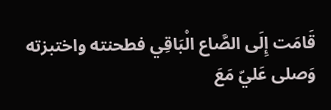قَامَت إِلَى الصَّاع الْبَاقِي فطحنته واختبزته وَصلى عَليّ مَعَ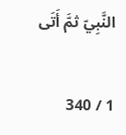النَّبِيّ ثمَّ أَتَى

1 / 340